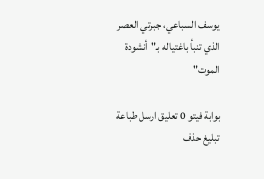يوسف السباعي، جبرتي العصر الذي تنبأ باغتياله بـ"أنشودة الموت"

بوابة فيتو 0 تعليق ارسل طباعة تبليغ حذف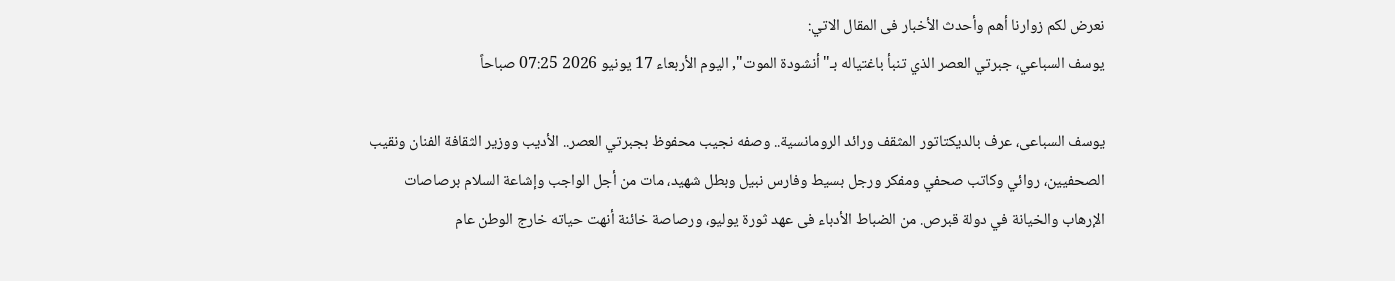نعرض لكم زوارنا أهم وأحدث الأخبار فى المقال الاتي:
يوسف السباعي، جبرتي العصر الذي تنبأ باغتياله بـ"أنشودة الموت", اليوم الأربعاء 17 يونيو 2026 07:25 صباحاً

يوسف السباعى، عرف بالديكتاتور المثقف ورائد الرومانسية.. وصفه نجيب محفوظ بجبرتي العصر.. الأديب ووزير الثقافة الفنان ونقيب الصحفيين، روائي وكاتب صحفي ومفكر ورجل بسيط وفارس نبيل وبطل شهيد، مات من أجل الواجب وإشاعة السلام برصاصات الإرهاب والخيانة في دولة قبرص. من الضباط الأدباء فى عهد ثورة يوليو، ورصاصة خائنة أنهت حياته خارج الوطن عام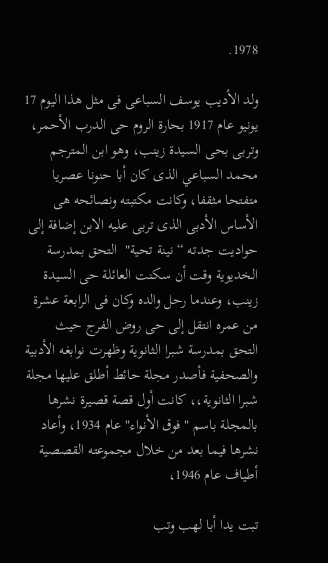1978.

ولد الأديب يوسف السباعى فى مثل هذا اليوم 17 يونيو عام 1917 بحارة الروم حى الدرب الأحمر، وتربى بحى السيدة زينب، وهو ابن المترجم محمد السباعي الذى كان أبا حنونا عصريا متفتحا مثقفا، وكانت مكتبته ونصائحه هى الأساس الأدبى الذى تربى عليه الابن إضافة إلى حواديت جدته “نينة تحية"  التحق بمدرسة الخديوية وقت أن سكنت العائلة حى السيدة زينب، وعندما رحل والده وكان فى الرابعة عشرة من عمره انتقل إلى حى روض الفرج حيث التحق بمدرسة شبرا الثانوية وظهرت نوابغه الأدبية والصحفية فأصدر مجلة حائط أطلق عليها مجلة شبرا الثانوية،، كانت أول قصة قصيرة نشرها بالمجلة باسم "فوق الأنواء" عام 1934، وأعاد نشرها فيما بعد من خلال مجموعته القصصية أطياف عام 1946،

تبت يدا أبا لهب وتب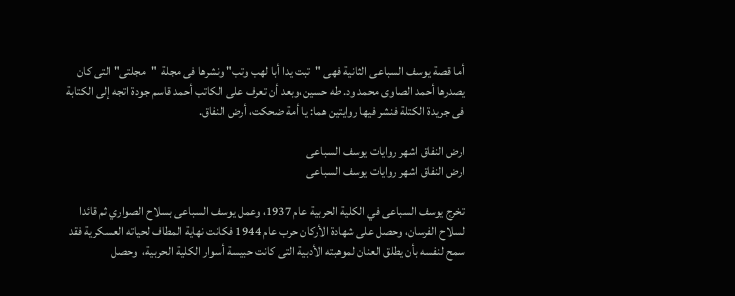أما قصة يوسف السباعى الثانية فهى "تبت يدا أبا لهب وتب" ونشرها فى مجلة  "مجلتى" التى كان يصدرها أحمد الصاوى محمد ود. طه حسين،وبعد أن تعرف على الكاتب أحمد قاسم جودة اتجه إلى الكتابة فى جريدة الكتلة فنشر فيها روايتين هما: يا أمة ضحكت، أرض النفاق.

ارض النفاق اشهر روايات يوسف السباعى
ارض النفاق اشهر روايات يوسف السباعى

تخرج يوسف السباعى في الكلية الحربية عام 1937، وعمل يوسف السباعى بسلاح الصواري ثم قائدا لسلاح الفرسان، وحصل على شهادة الأركان حرب عام 1944 فكانت نهاية المطاف لحياته العسكرية فقد سمح لنفسه بأن يطلق العنان لموهبته الأدبية التى كانت حبيسة أسوار الكلية الحربية،  وحصل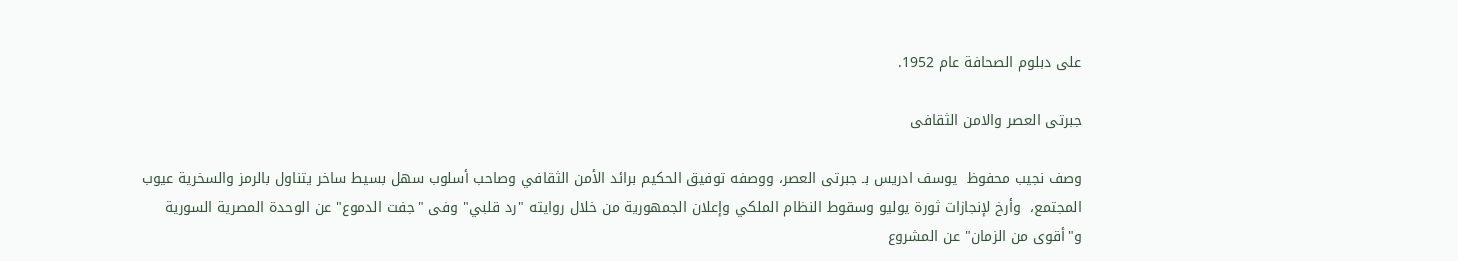على دبلوم الصحافة عام 1952.

جبرتى العصر والامن الثقافى

وصف نجيب محفوظ  يوسف ادريس بـ جبرتى العصر، ووصفه توفيق الحكيم برائد الأمن الثقافي وصاحب أسلوب سهل بسيط ساخر يتناول بالرمز والسخرية عيوب المجتمع،  وأرخ لإنجازات ثورة يوليو وسقوط النظام الملكي وإعلان الجمهورية من خلال روايته "رد قلبي" وفى "جفت الدموع" عن الوحدة المصرية السورية و"أقوى من الزمان" عن المشروع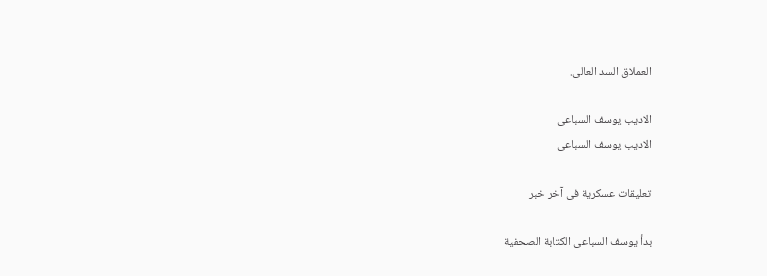العملاق السد العالى.

الاديب يوسف السباعى
الاديب يوسف السباعى

تعليقات عسكرية فى آخر خبر

بدأ يوسف السباعى الكتابة الصحفية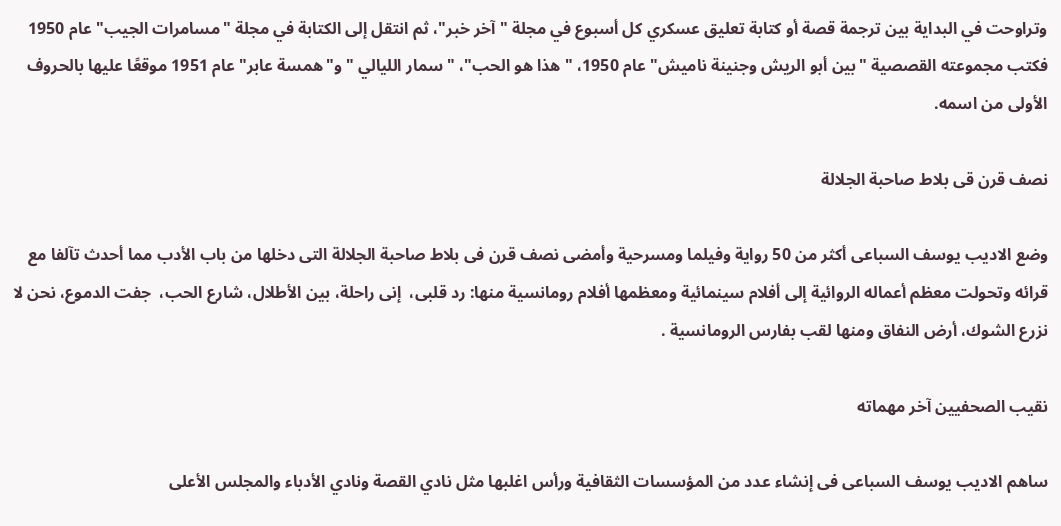وتراوحت في البداية بين ترجمة قصة أو كتابة تعليق عسكري كل أسبوع في مجلة "آخر خبر"، ثم انتقل إلى الكتابة في مجلة "مسامرات الجيب" عام 1950 فكتب مجموعته القصصية "بين أبو الريش وجنينة ناميش" عام 1950، "هذا هو الحب"، "سمار الليالي "و"همسة عابر" عام 1951 موقعًا عليها بالحروف الأولى من اسمه.

نصف قرن قى بلاط صاحبة الجلالة

وضع الاديب يوسف السباعى أكثر من 50 رواية وفيلما ومسرحية وأمضى نصف قرن فى بلاط صاحبة الجلالة التى دخلها من باب الأدب مما أحدث تآلفا مع قرائه وتحولت معظم أعماله الروائية إلى أفلام سينمائية ومعظمها أفلام رومانسية منها: رد قلبى،  إنى راحلة، بين الأطلال، شارع الحب،  جفت الدموع، نحن لا نزرع الشوك، أرض النفاق ومنها لقب بفارس الرومانسية .

نقيب الصحفيين آخر مهماته

ساهم الاديب يوسف السباعى فى إنشاء عدد من المؤسسات الثقافية ورأس اغلبها مثل نادي القصة ونادي الأدباء والمجلس الأعلى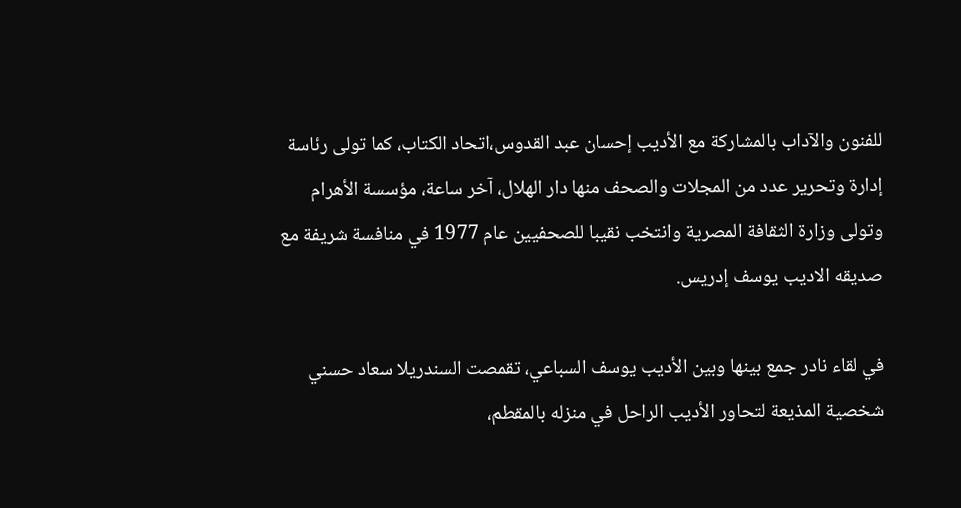للفنون والآداب بالمشاركة مع الأديب إحسان عبد القدوس،اتحاد الكتاب، كما تولى رئاسة إدارة وتحرير عدد من المجلات والصحف منها دار الهلال، آخر ساعة، مؤسسة الأهرام وتولى وزارة الثقافة المصرية وانتخب نقيبا للصحفيين عام 1977 في منافسة شريفة مع صديقه الاديب يوسف إدريس.

في لقاء نادر جمع بينها وبين الأديب يوسف السباعي، تقمصت السندريلا سعاد حسني شخصية المذيعة لتحاور الأديب الراحل في منزله بالمقطم،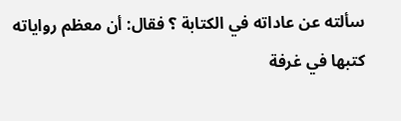سألته عن عاداته في الكتابة ؟ فقال: أن معظم رواياته كتبها في غرفة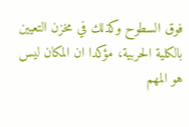فوق السطوح وكذلك في مخزن التعيين  بالكلية الحربية، مؤكدا ان المكان ليس هو المهم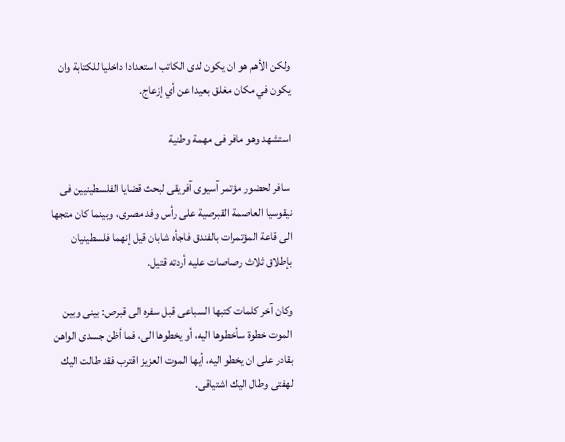ولكن الأهم هو ان يكون لدى الكاتب استعدادا داخليا للكتابة وان يكون في مكان مغلق بعيدا عن أي إزعاج.

استشهد وهو مافر فى مهمة وطنية

 سافر لحضور مؤتمر آسيوى آفريقى لبحث قضايا الفلسطينيين فى نيقوسيا العاصمة القبرصية على رأس وفد مصرى، وبينما كان متجها الى قاعة المؤتمرات بالفندق فاجأه شابان قيل إنهما فلسطينيان بإطلاق ثلاث رصاصات عليه أردته قتيل.

وكان آخر كلمات كتبها السباعى قبل سفره الى قبرص: بينى وبين الموت خطوة سأخطوها اليه، أو يخطوها الى، فما أظن جسدى الواهن بقادر على ان يخطو اليه، أيها الموت العزيز اقترب فقد طالت اليك لهفتى وطال اليك اشتياقى.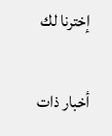إخترنا لك

أخبار ذات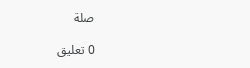صلة

0 تعليق